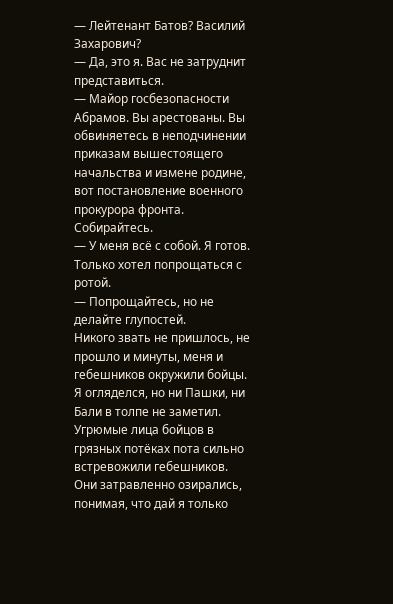— Лейтенант Батов? Василий Захарович?
— Да, это я. Вас не затруднит представиться.
— Майор госбезопасности Абрамов. Вы арестованы. Вы обвиняетесь в неподчинении приказам вышестоящего начальства и измене родине, вот постановление военного прокурора фронта. Собирайтесь.
— У меня всё с собой. Я готов. Только хотел попрощаться с ротой.
— Попрощайтесь, но не делайте глупостей.
Никого звать не пришлось, не прошло и минуты, меня и гебешников окружили бойцы. Я огляделся, но ни Пашки, ни Бали в толпе не заметил. Угрюмые лица бойцов в грязных потёках пота сильно встревожили гебешников. Они затравленно озирались, понимая, что дай я только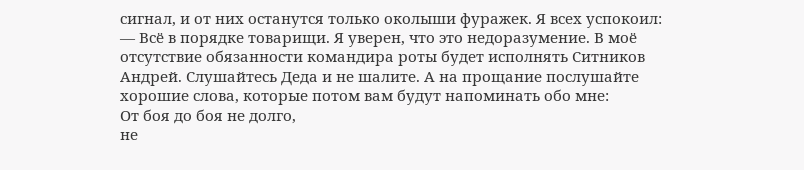сигнал, и от них останутся только околыши фуражек. Я всех успокоил:
— Всё в порядке товарищи. Я уверен, что это недоразумение. В моё отсутствие обязанности командира роты будет исполнять Ситников Андрей. Слушайтесь Деда и не шалите. А на прощание послушайте хорошие слова, которые потом вам будут напоминать обо мне:
От боя до боя не долго,
не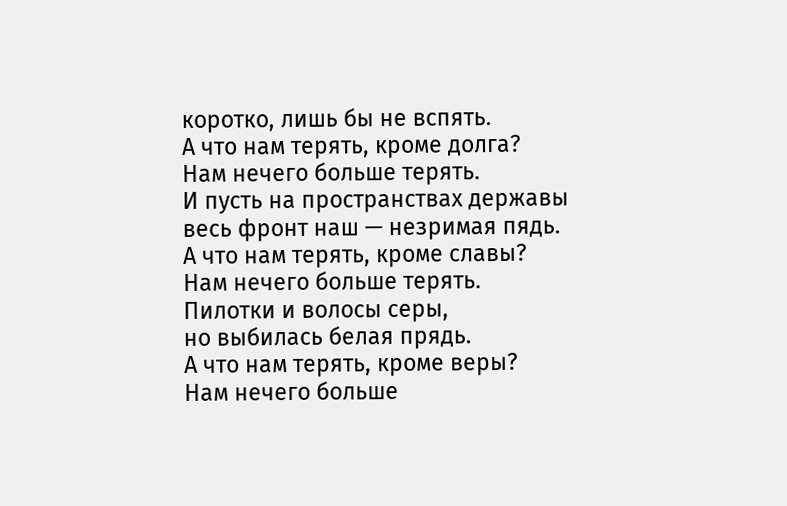коротко, лишь бы не вспять.
А что нам терять, кроме долга?
Нам нечего больше терять.
И пусть на пространствах державы
весь фронт наш — незримая пядь.
А что нам терять, кроме славы?
Нам нечего больше терять.
Пилотки и волосы серы,
но выбилась белая прядь.
А что нам терять, кроме веры?
Нам нечего больше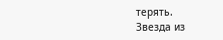терять.
Звезда из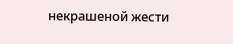некрашеной жести